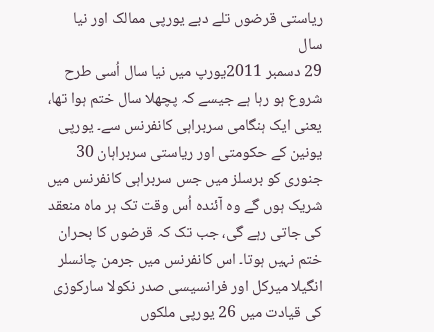رياستی قرضوں تلے دبے يورپی ممالک اور نيا سال
29 دسمبر 2011يورپ ميں نيا سال اُسی طرح شروع ہو رہا ہے جيسے کہ پچھلا سال ختم ہوا تھا، يعنی ايک ہنگامی سربراہی کانفرنس سے۔ يورپی يونين کے حکومتی اور رياستی سربراہان 30 جنوری کو برسلز ميں جس سربراہی کانفرنس ميں شريک ہوں گے وہ آئندہ اُس وقت تک ہر ماہ منعقد کی جاتی رہے گی، جب تک کہ قرضوں کا بحران ختم نہيں ہوتا۔ اس کانفرنس ميں جرمن چانسلر انگیلا ميرکل اور فرانسيسی صدر نکولا سارکوزی کی قيادت ميں 26 يورپی ملکوں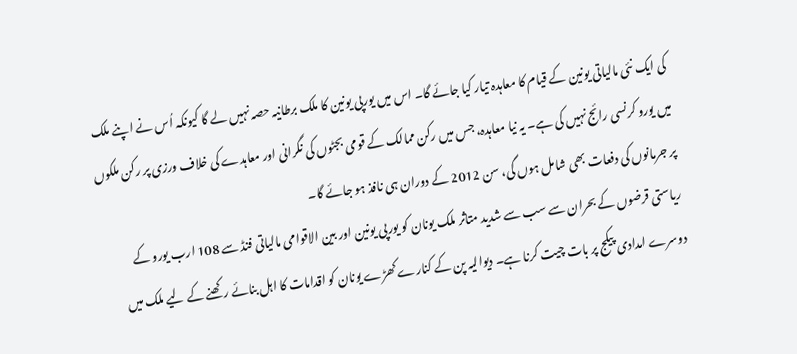کی ايک نئی مالياتی يونين کے قيام کا معاہدہ تيار کيا جائے گا۔ اس ميں يورپی يونين کا ملک برطانيہ حصہ نہيں لے گا کيونکہ اُس نے اپنے ملک ميں يورو کرنسی رائج نہيں کی ہے۔ يہ نيا معاہدہ، جس ميں رکن ممالک کے قومی بجٹوں کی نگرانی اور معاہدے کی خلاف ورزی پر رکن ملکوں پر جرمانوں کی دفعات بھی شامل ہوں گی، سن 2012 کے دوران ہی نافذ ہو جائے گا۔
رياستی قرضوں کے بحران سے سب سے شديد متاثر ملک يونان کو يورپی يونين اور بين الاقوامی مالياتی فنڈ سے 108 ارب يورو کے دوسرے امدادی پيکج پر بات چيت کرنا ہے۔ ديواليہ پن کے کنارے کھڑے يونان کو اقدامات کا اہل بنائے رکھنے کے ليے ملک ميں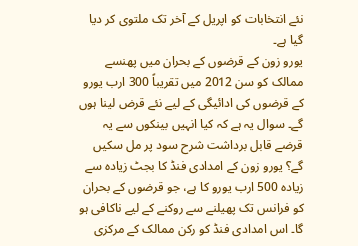نئے انتخابات کو اپريل کے آخر تک ملتوی کر ديا گيا ہے۔
يورو زون کے قرضوں کے بحران ميں پھنسے ممالک کو سن 2012 ميں تقريباً 300 ارب يورو کے قرضوں کی ادائيگی کے ليے نئے قرض لينا ہوں گے۔ سوال يہ ہے کہ کيا انہيں بينکوں سے يہ قرضے قابل برداشت شرح سود پر مل سکيں گے؟ يورو زون کے امدادی فنڈ کا بجٹ زيادہ سے زيادہ 500 ارب يورو کا ہے، جو قرضوں کے بحران کو فرانس تک پھيلنے سے روکنے کے ليے ناکافی ہو گا۔ اس امدادی فنڈ کو رکن ممالک کے مرکزی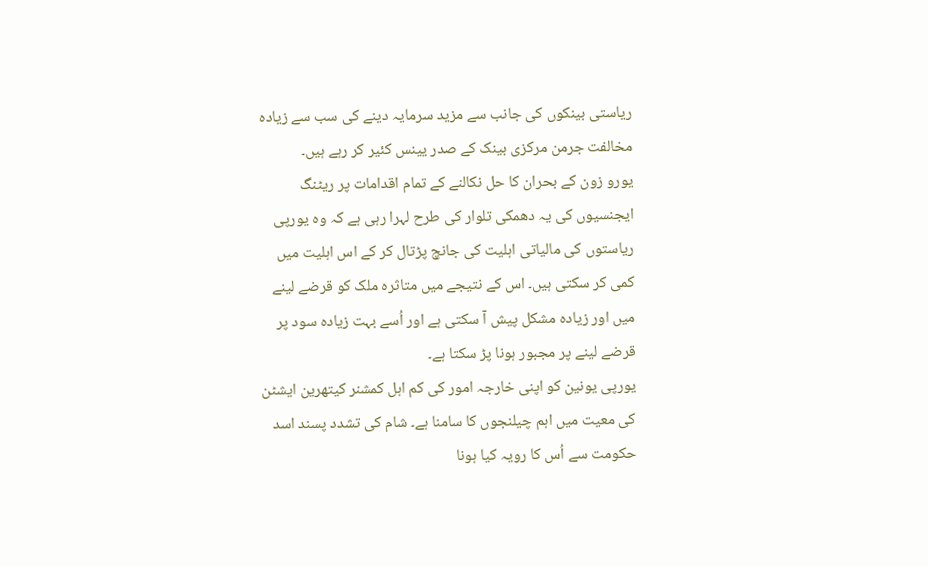رياستی بينکوں کی جانب سے مزيد سرمايہ دينے کی سب سے زيادہ مخالفت جرمن مرکزی بينک کے صدر يينس کئير کر رہے ہيں۔
يورو زون کے بحران کا حل نکالنے کے تمام اقدامات پر ريٹنگ ایجنسیوں کی يہ دھمکی تلوار کی طرح لہرا رہی ہے کہ وہ يورپی رياستوں کی مالياتی اہليت کی جانچ پڑتال کر کے اس اہليت ميں کمی کر سکتی ہيں۔ اس کے نتيجے ميں متاثرہ ملک کو قرضے لينے ميں اور زيادہ مشکل پيش آ سکتی ہے اور اُسے بہت زيادہ سود پر قرضے لينے پر مجبور ہونا پڑ سکتا ہے۔
يورپی يونين کو اپنی خارجہ امور کی کم اہل کمشنر کيتھرين ايشٹن کی معيت ميں اہم چيلنجوں کا سامنا ہے۔ شام کی تشدد پسند اسد حکومت سے اُس کا رويہ کيا ہونا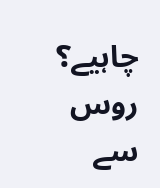چاہيے؟ روس سے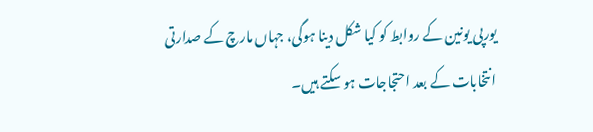يورپی يونين کے روابط کو کيا شکل دينا ہوگی، جہاں مارچ کے صدارتی انتخابات کے بعد احتجاجات ہو سکتے ہيں۔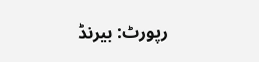رپورٹ: بيرنڈ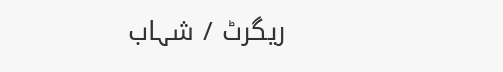ريگرٹ / شہاب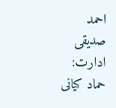احمد صديقی
ادارت: حماد کيانی